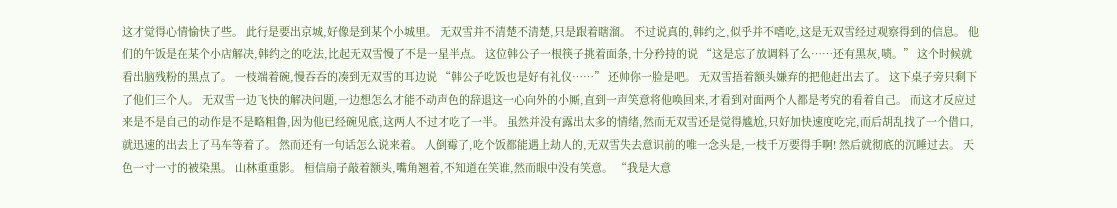这才觉得心情愉快了些。 此行是要出京城,好像是到某个小城里。 无双雪并不清楚不清楚,只是跟着瞎溜。 不过说真的,韩约之,似乎并不嗜吃,这是无双雪经过观察得到的信息。 他们的午饭是在某个小店解决,韩约之的吃法,比起无双雪慢了不是一星半点。 这位韩公子一根筷子挑着面条,十分矜持的说 “这是忘了放调料了么……还有黑灰,啧。” 这个时候就看出脑残粉的黑点了。 一枝端着碗,慢吞吞的凑到无双雪的耳边说 “韩公子吃饭也是好有礼仪……” 还帅你一脸是吧。 无双雪捂着额头嫌弃的把他赶出去了。 这下桌子旁只剩下了他们三个人。 无双雪一边飞快的解决问题,一边想怎么才能不动声色的辞退这一心向外的小厮,直到一声笑意将他唤回来,才看到对面两个人都是考究的看着自己。 而这才反应过来是不是自己的动作是不是略粗鲁,因为他已经碗见底,这两人不过才吃了一半。 虽然并没有露出太多的情绪,然而无双雪还是觉得尴尬,只好加快速度吃完,而后胡乱找了一个借口,就迅速的出去上了马车等着了。 然而还有一句话怎么说来着。 人倒霉了,吃个饭都能遇上劫人的,无双雪失去意识前的唯一念头是,一枝千万要得手啊! 然后就彻底的沉睡过去。 天色一寸一寸的被染黑。 山林重重影。 桓信扇子敲着额头,嘴角翘着,不知道在笑谁,然而眼中没有笑意。 “我是大意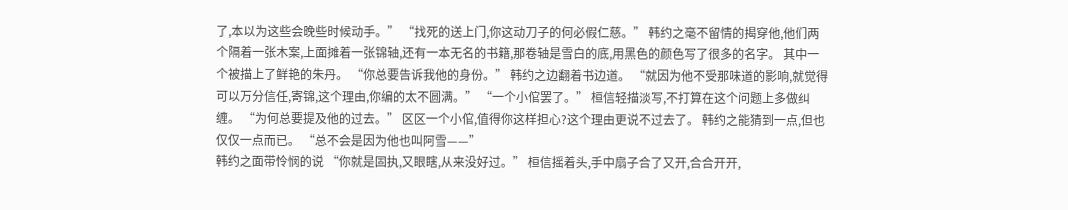了,本以为这些会晚些时候动手。” “找死的送上门,你这动刀子的何必假仁慈。” 韩约之毫不留情的揭穿他,他们两个隔着一张木案,上面摊着一张锦轴,还有一本无名的书籍,那卷轴是雪白的底,用黑色的颜色写了很多的名字。 其中一个被描上了鲜艳的朱丹。 “你总要告诉我他的身份。” 韩约之边翻着书边道。 “就因为他不受那味道的影响,就觉得可以万分信任,寄锦,这个理由,你编的太不圆满。” “一个小倌罢了。” 桓信轻描淡写,不打算在这个问题上多做纠缠。 “为何总要提及他的过去。” 区区一个小倌,值得你这样担心?这个理由更说不过去了。 韩约之能猜到一点,但也仅仅一点而已。 “总不会是因为他也叫阿雪——”
韩约之面带怜悯的说 “你就是固执,又眼瞎,从来没好过。” 桓信摇着头,手中扇子合了又开,合合开开,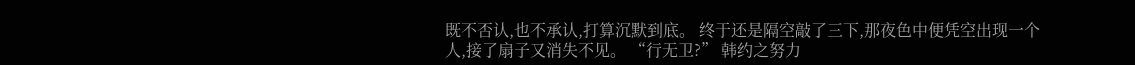既不否认,也不承认,打算沉默到底。 终于还是隔空敲了三下,那夜色中便凭空出现一个人,接了扇子又消失不见。 “行无卫?” 韩约之努力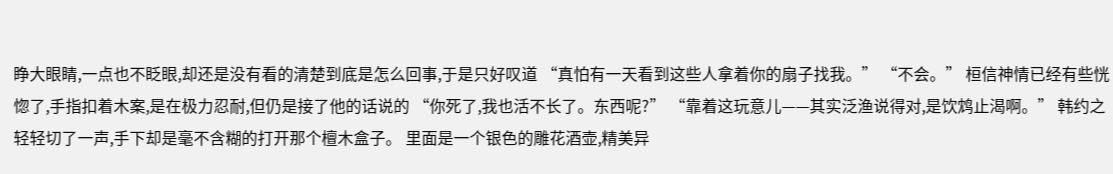睁大眼睛,一点也不眨眼,却还是没有看的清楚到底是怎么回事,于是只好叹道 “真怕有一天看到这些人拿着你的扇子找我。” “不会。” 桓信神情已经有些恍惚了,手指扣着木案,是在极力忍耐,但仍是接了他的话说的 “你死了,我也活不长了。东西呢?” “靠着这玩意儿——其实泛渔说得对,是饮鸩止渴啊。” 韩约之轻轻切了一声,手下却是毫不含糊的打开那个檀木盒子。 里面是一个银色的雕花酒壶,精美异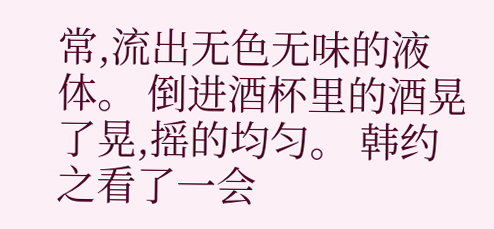常,流出无色无味的液体。 倒进酒杯里的酒晃了晃,摇的均匀。 韩约之看了一会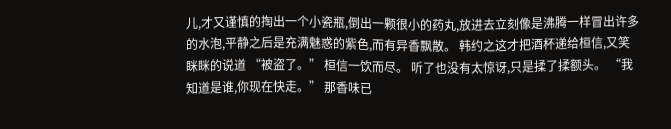儿,才又谨慎的掏出一个小瓷瓶,倒出一颗很小的药丸,放进去立刻像是沸腾一样冒出许多的水泡,平静之后是充满魅惑的紫色,而有异香飘散。 韩约之这才把酒杯递给桓信,又笑眯眯的说道 “被盗了。” 桓信一饮而尽。 听了也没有太惊讶,只是揉了揉额头。 “我知道是谁,你现在快走。” 那香味已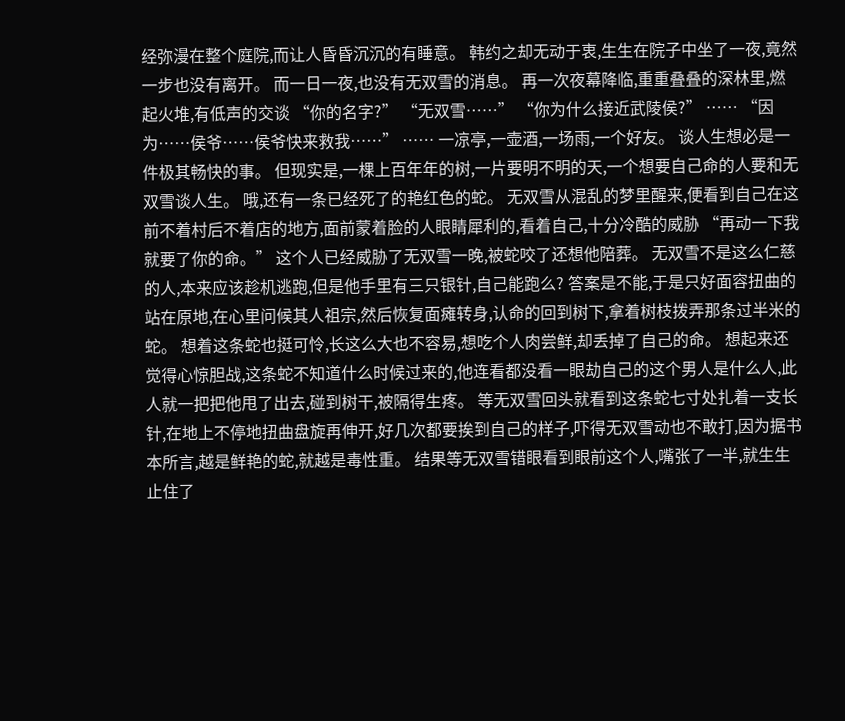经弥漫在整个庭院,而让人昏昏沉沉的有睡意。 韩约之却无动于衷,生生在院子中坐了一夜,竟然一步也没有离开。 而一日一夜,也没有无双雪的消息。 再一次夜幕降临,重重叠叠的深林里,燃起火堆,有低声的交谈 “你的名字?” “无双雪……” “你为什么接近武陵侯?” …… “因为……侯爷……侯爷快来救我……” …… 一凉亭,一壶酒,一场雨,一个好友。 谈人生想必是一件极其畅快的事。 但现实是,一棵上百年年的树,一片要明不明的天,一个想要自己命的人要和无双雪谈人生。 哦,还有一条已经死了的艳红色的蛇。 无双雪从混乱的梦里醒来,便看到自己在这前不着村后不着店的地方,面前蒙着脸的人眼睛犀利的,看着自己,十分冷酷的威胁 “再动一下我就要了你的命。” 这个人已经威胁了无双雪一晚,被蛇咬了还想他陪葬。 无双雪不是这么仁慈的人,本来应该趁机逃跑,但是他手里有三只银针,自己能跑么? 答案是不能,于是只好面容扭曲的站在原地,在心里问候其人祖宗,然后恢复面瘫转身,认命的回到树下,拿着树枝拨弄那条过半米的蛇。 想着这条蛇也挺可怜,长这么大也不容易,想吃个人肉尝鲜,却丢掉了自己的命。 想起来还觉得心惊胆战,这条蛇不知道什么时候过来的,他连看都没看一眼劫自己的这个男人是什么人,此人就一把把他甩了出去,碰到树干,被隔得生疼。 等无双雪回头就看到这条蛇七寸处扎着一支长针,在地上不停地扭曲盘旋再伸开,好几次都要挨到自己的样子,吓得无双雪动也不敢打,因为据书本所言,越是鲜艳的蛇,就越是毒性重。 结果等无双雪错眼看到眼前这个人,嘴张了一半,就生生止住了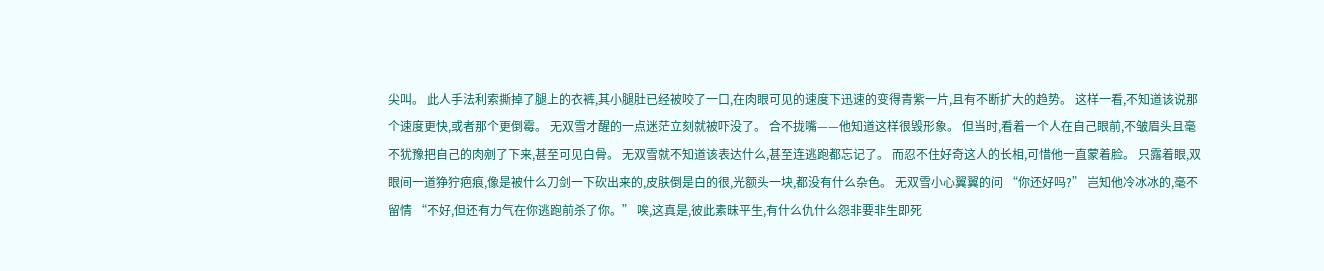尖叫。 此人手法利索撕掉了腿上的衣裤,其小腿肚已经被咬了一口,在肉眼可见的速度下迅速的变得青紫一片,且有不断扩大的趋势。 这样一看,不知道该说那个速度更快,或者那个更倒霉。 无双雪才醒的一点迷茫立刻就被吓没了。 合不拢嘴——他知道这样很毁形象。 但当时,看着一个人在自己眼前,不皱眉头且毫不犹豫把自己的肉剜了下来,甚至可见白骨。 无双雪就不知道该表达什么,甚至连逃跑都忘记了。 而忍不住好奇这人的长相,可惜他一直蒙着脸。 只露着眼,双眼间一道狰狞疤痕,像是被什么刀剑一下砍出来的,皮肤倒是白的很,光额头一块,都没有什么杂色。 无双雪小心翼翼的问 “你还好吗?” 岂知他冷冰冰的,毫不留情 “不好,但还有力气在你逃跑前杀了你。” 唉,这真是,彼此素昧平生,有什么仇什么怨非要非生即死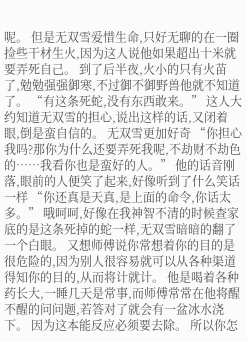呢。 但是无双雪爱惜生命,只好无聊的在一圈捡些干材生火,因为这人说他如果超出十米就要弄死自己。 到了后半夜,火小的只有火苗了,勉勉强强御寒,不过御不御野兽他就不知道了。 “有这条死蛇,没有东西敢来。” 这人大约知道无双雪的担心,说出这样的话,又闭着眼,倒是蛮自信的。 无双雪更加好奇 “你担心我吗?那你为什么还要弄死我呢,不劫财不劫色的……我看你也是蛮好的人。” 他的话音刚落,眼前的人便笑了起来,好像听到了什么笑话一样 “你还真是天真,是上面的命令,你话太多。” 哦呵呵,好像在我神智不清的时候查家底的是这条死掉的蛇一样,无双雪暗暗的翻了一个白眼。 又想师傅说你常想着你的目的是很危险的,因为别人很容易就可以从各种渠道得知你的目的,从而将计就计。 他是喝着各种药长大,一睡几天是常事,而师傅常常在他将醒不醒的问问题,若答对了就会有一盆冰水浇下。 因为这本能反应必须要去除。 所以你怎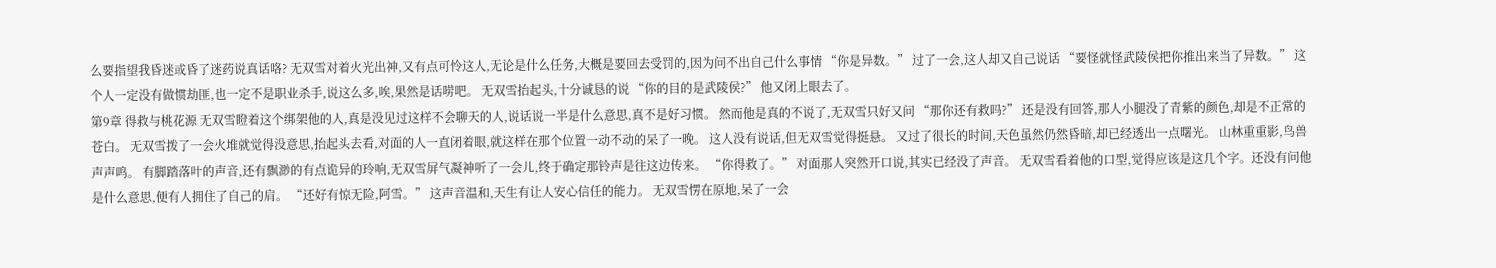么要指望我昏迷或昏了迷药说真话咯? 无双雪对着火光出神,又有点可怜这人,无论是什么任务,大概是要回去受罚的,因为问不出自己什么事情 “你是异数。” 过了一会,这人却又自己说话 “要怪就怪武陵侯把你推出来当了异数。” 这个人一定没有做惯劫匪,也一定不是职业杀手,说这么多,唉,果然是话唠吧。 无双雪抬起头,十分诚恳的说 “你的目的是武陵侯?” 他又闭上眼去了。
第9章 得救与桃花源 无双雪瞪着这个绑架他的人,真是没见过这样不会聊天的人,说话说一半是什么意思,真不是好习惯。 然而他是真的不说了,无双雪只好又问 “那你还有救吗?” 还是没有回答,那人小腿没了青紫的颜色,却是不正常的苍白。 无双雪拨了一会火堆就觉得没意思,抬起头去看,对面的人一直闭着眼,就这样在那个位置一动不动的呆了一晚。 这人没有说话,但无双雪觉得挺悬。 又过了很长的时间,天色虽然仍然昏暗,却已经透出一点曙光。 山林重重影,鸟兽声声鸣。 有脚踏落叶的声音,还有飘渺的有点诡异的玲响,无双雪屏气凝神听了一会儿,终于确定那铃声是往这边传来。 “你得救了。” 对面那人突然开口说,其实已经没了声音。 无双雪看着他的口型,觉得应该是这几个字。还没有问他是什么意思,便有人拥住了自己的肩。 “还好有惊无险,阿雪。” 这声音温和,天生有让人安心信任的能力。 无双雪愣在原地,呆了一会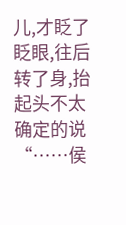儿,才眨了眨眼,往后转了身,抬起头不太确定的说 “……侯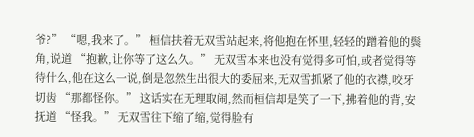爷?” “嗯,我来了。” 桓信扶着无双雪站起来,将他抱在怀里,轻轻的蹭着他的鬓角,说道 “抱歉,让你等了这么久。” 无双雪本来也没有觉得多可怕,或者觉得等待什么,他在这么一说,倒是忽然生出很大的委屈来,无双雪抓紧了他的衣襟,咬牙切齿 “那都怪你。” 这话实在无理取闹,然而桓信却是笑了一下,拂着他的背,安抚道 “怪我。” 无双雪往下缩了缩,觉得脸有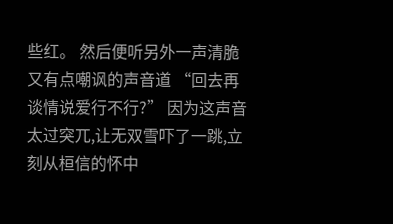些红。 然后便听另外一声清脆又有点嘲讽的声音道 “回去再谈情说爱行不行?” 因为这声音太过突兀,让无双雪吓了一跳,立刻从桓信的怀中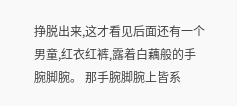挣脱出来,这才看见后面还有一个男童,红衣红裤,露着白藕般的手腕脚腕。 那手腕脚腕上皆系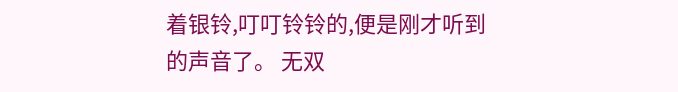着银铃,叮叮铃铃的,便是刚才听到的声音了。 无双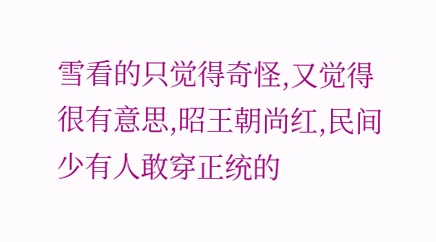雪看的只觉得奇怪,又觉得很有意思,昭王朝尚红,民间少有人敢穿正统的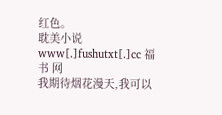红色。
耽美小说 www[.]fushutxt[.]cc 福书 网
我期待烟花漫天,我可以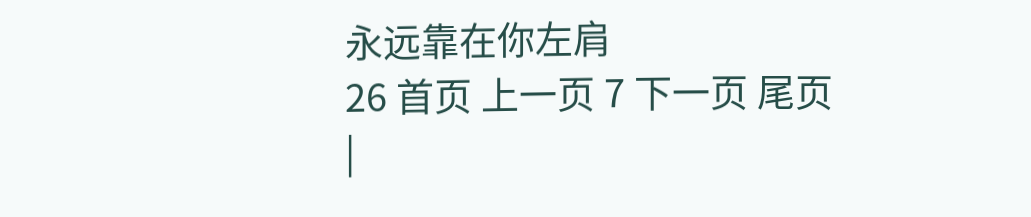永远靠在你左肩
26 首页 上一页 7 下一页 尾页
|